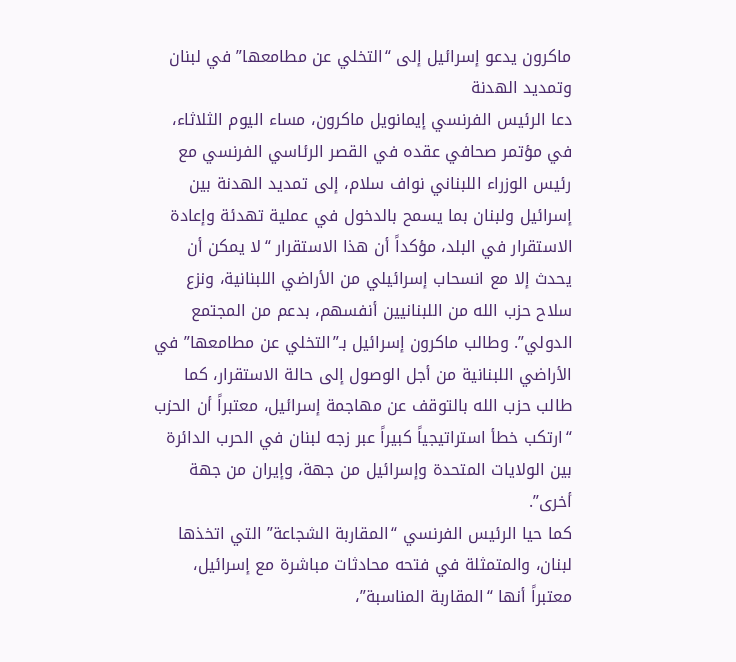ماكرون يدعو إسرائيل إلى “التخلي عن مطامعها” في لبنان وتمديد الهدنة
دعا الرئيس الفرنسي إيمانويل ماكرون، مساء اليوم الثلاثاء، في مؤتمر صحافي عقده في القصر الرئاسي الفرنسي مع رئيس الوزراء اللبناني نواف سلام، إلى تمديد الهدنة بين إسرائيل ولبنان بما يسمح بالدخول في عملية تهدئة وإعادة الاستقرار في البلد، مؤكداً أن هذا الاستقرار “لا يمكن أن يحدث إلا مع انسحاب إسرائيلي من الأراضي اللبنانية، ونزع سلاح حزب الله من اللبنانيين أنفسهم، بدعم من المجتمع الدولي”. وطالب ماكرون إسرائيل بـ”التخلي عن مطامعها” في الأراضي اللبنانية من أجل الوصول إلى حالة الاستقرار، كما طالب حزب الله بالتوقف عن مهاجمة إسرائيل، معتبراً أن الحزب “ارتكب خطأ استراتيجياً كبيراً عبر زجه لبنان في الحرب الدائرة بين الولايات المتحدة وإسرائيل من جهة، وإيران من جهة أخرى”.
كما حيا الرئيس الفرنسي “المقاربة الشجاعة” التي اتخذها لبنان، والمتمثلة في فتحه محادثات مباشرة مع إسرائيل، معتبراً أنها “المقاربة المناسبة”،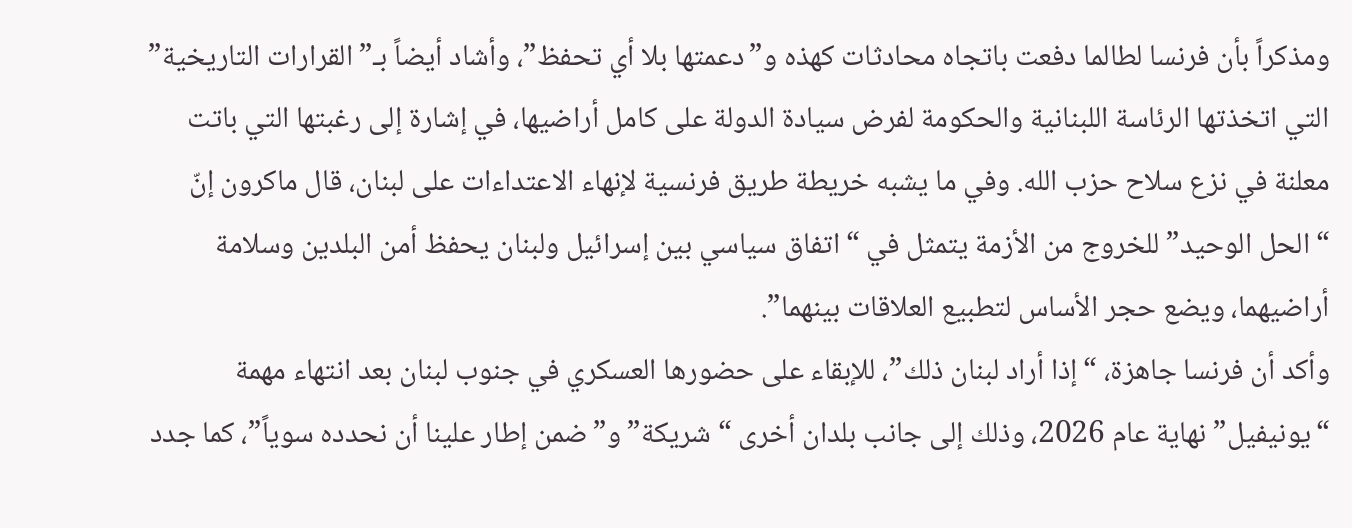ومذكراً بأن فرنسا لطالما دفعت باتجاه محادثات كهذه و”دعمتها بلا أي تحفظ”، وأشاد أيضاً بـ”القرارات التاريخية” التي اتخذتها الرئاسة اللبنانية والحكومة لفرض سيادة الدولة على كامل أراضيها، في إشارة إلى رغبتها التي باتت معلنة في نزع سلاح حزب الله. وفي ما يشبه خريطة طريق فرنسية لإنهاء الاعتداءات على لبنان، قال ماكرون إنّ “الحل الوحيد” للخروج من الأزمة يتمثل في “اتفاق سياسي بين إسرائيل ولبنان يحفظ أمن البلدين وسلامة أراضيهما، ويضع حجر الأساس لتطبيع العلاقات بينهما”.
وأكد أن فرنسا جاهزة، “إذا أراد لبنان ذلك”، للإبقاء على حضورها العسكري في جنوب لبنان بعد انتهاء مهمة “يونيفيل” نهاية عام 2026، وذلك إلى جانب بلدان أخرى “شريكة” و”ضمن إطار علينا أن نحدده سوياً”، كما جدد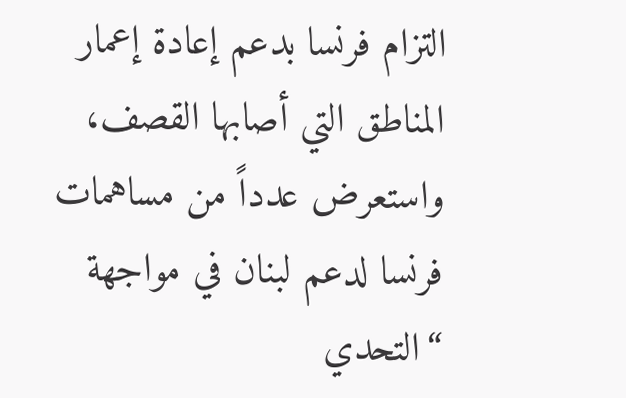التزام فرنسا بدعم إعادة إعمار المناطق التي أصابها القصف، واستعرض عدداً من مساهمات فرنسا لدعم لبنان في مواجهة “التحدي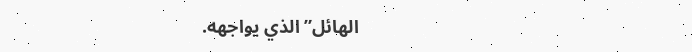الهائل” الذي يواجهه.